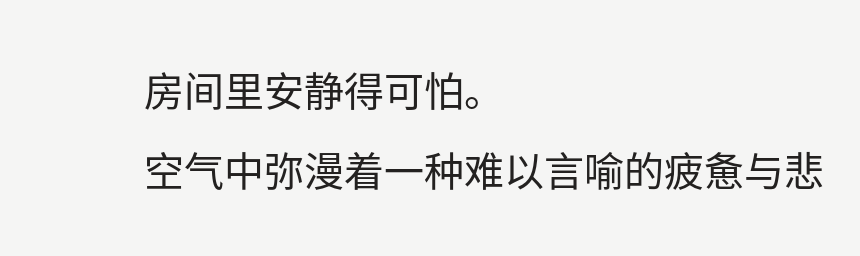房间里安静得可怕。
空气中弥漫着一种难以言喻的疲惫与悲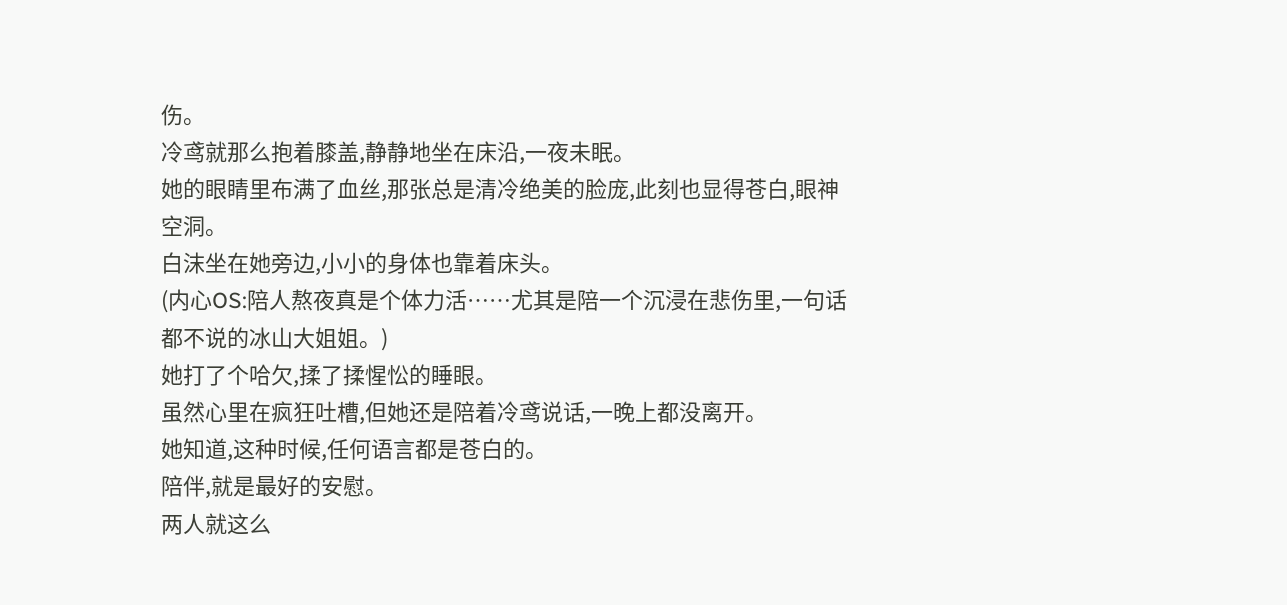伤。
冷鸢就那么抱着膝盖,静静地坐在床沿,一夜未眠。
她的眼睛里布满了血丝,那张总是清冷绝美的脸庞,此刻也显得苍白,眼神空洞。
白沫坐在她旁边,小小的身体也靠着床头。
(内心OS:陪人熬夜真是个体力活……尤其是陪一个沉浸在悲伤里,一句话都不说的冰山大姐姐。)
她打了个哈欠,揉了揉惺忪的睡眼。
虽然心里在疯狂吐槽,但她还是陪着冷鸢说话,一晚上都没离开。
她知道,这种时候,任何语言都是苍白的。
陪伴,就是最好的安慰。
两人就这么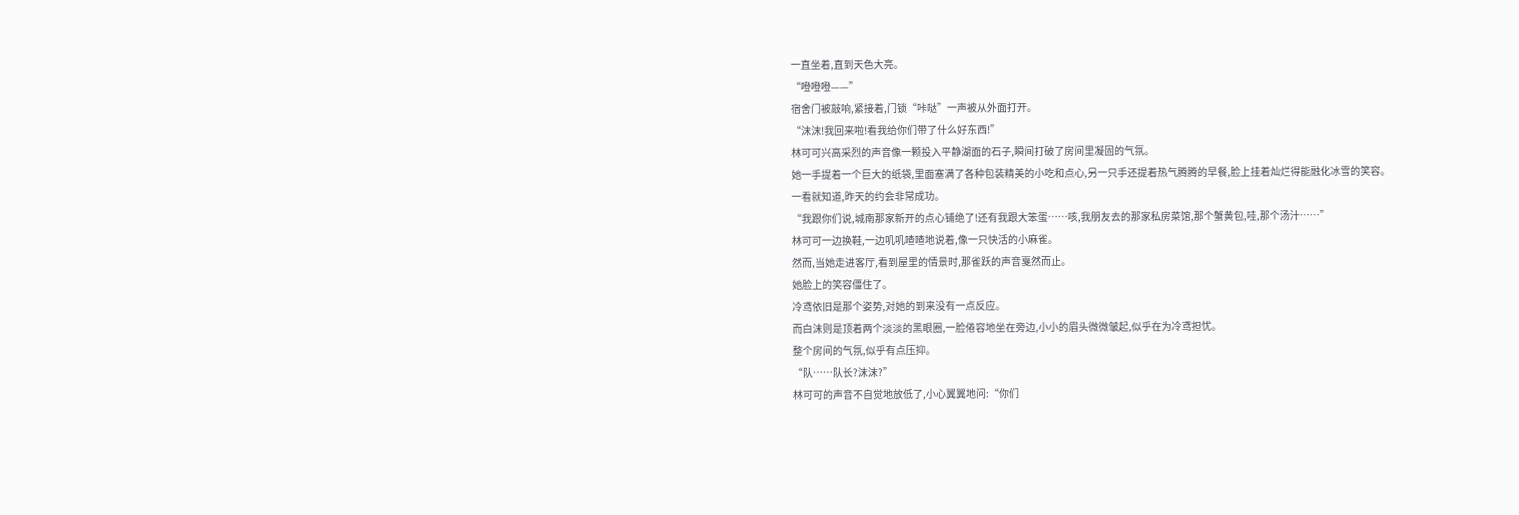一直坐着,直到天色大亮。
“噔噔噔——”
宿舍门被敲响,紧接着,门锁“咔哒”一声被从外面打开。
“沫沫!我回来啦!看我给你们带了什么好东西!”
林可可兴高采烈的声音像一颗投入平静湖面的石子,瞬间打破了房间里凝固的气氛。
她一手提着一个巨大的纸袋,里面塞满了各种包装精美的小吃和点心,另一只手还提着热气腾腾的早餐,脸上挂着灿烂得能融化冰雪的笑容。
一看就知道,昨天的约会非常成功。
“我跟你们说,城南那家新开的点心铺绝了!还有我跟大笨蛋……咳,我朋友去的那家私房菜馆,那个蟹黄包,哇,那个汤汁……”
林可可一边换鞋,一边叽叽喳喳地说着,像一只快活的小麻雀。
然而,当她走进客厅,看到屋里的情景时,那雀跃的声音戛然而止。
她脸上的笑容僵住了。
冷鸢依旧是那个姿势,对她的到来没有一点反应。
而白沫则是顶着两个淡淡的黑眼圈,一脸倦容地坐在旁边,小小的眉头微微皱起,似乎在为冷鸢担忧。
整个房间的气氛,似乎有点压抑。
“队……队长?沫沫?”
林可可的声音不自觉地放低了,小心翼翼地问:“你们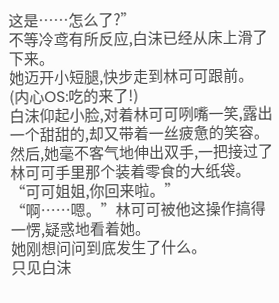这是……怎么了?”
不等冷鸢有所反应,白沫已经从床上滑了下来。
她迈开小短腿,快步走到林可可跟前。
(内心OS:吃的来了!)
白沫仰起小脸,对着林可可咧嘴一笑,露出一个甜甜的,却又带着一丝疲惫的笑容。
然后,她毫不客气地伸出双手,一把接过了林可可手里那个装着零食的大纸袋。
“可可姐姐,你回来啦。”
“啊……嗯。”林可可被他这操作搞得一愣,疑惑地看着她。
她刚想问问到底发生了什么。
只见白沫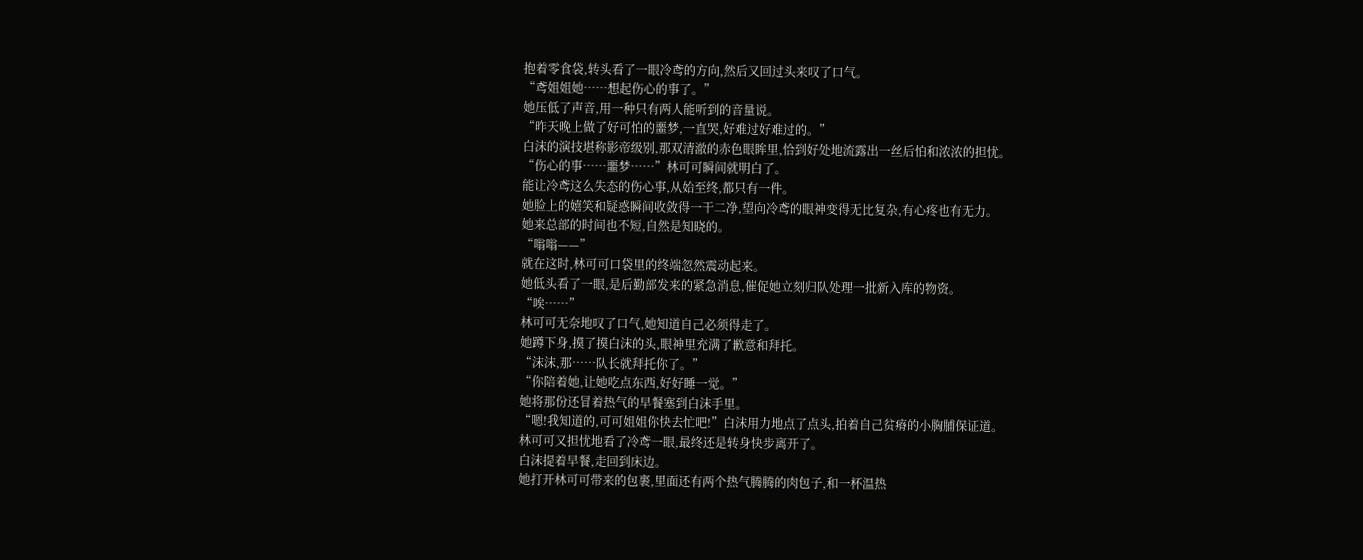抱着零食袋,转头看了一眼冷鸢的方向,然后又回过头来叹了口气。
“鸢姐姐她……想起伤心的事了。”
她压低了声音,用一种只有两人能听到的音量说。
“昨天晚上做了好可怕的噩梦,一直哭,好难过好难过的。”
白沫的演技堪称影帝级别,那双清澈的赤色眼眸里,恰到好处地流露出一丝后怕和浓浓的担忧。
“伤心的事……噩梦……”林可可瞬间就明白了。
能让冷鸢这么失态的伤心事,从始至终,都只有一件。
她脸上的嬉笑和疑惑瞬间收敛得一干二净,望向冷鸢的眼神变得无比复杂,有心疼也有无力。
她来总部的时间也不短,自然是知晓的。
“嗡嗡——”
就在这时,林可可口袋里的终端忽然震动起来。
她低头看了一眼,是后勤部发来的紧急消息,催促她立刻归队处理一批新入库的物资。
“唉……”
林可可无奈地叹了口气,她知道自己必须得走了。
她蹲下身,摸了摸白沫的头,眼神里充满了歉意和拜托。
“沫沫,那……队长就拜托你了。”
“你陪着她,让她吃点东西,好好睡一觉。”
她将那份还冒着热气的早餐塞到白沫手里。
“嗯!我知道的,可可姐姐你快去忙吧!”白沫用力地点了点头,拍着自己贫瘠的小胸脯保证道。
林可可又担忧地看了冷鸢一眼,最终还是转身快步离开了。
白沫提着早餐,走回到床边。
她打开林可可带来的包裹,里面还有两个热气腾腾的肉包子,和一杯温热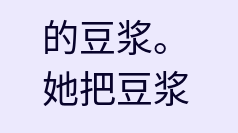的豆浆。
她把豆浆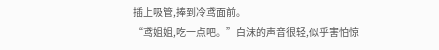插上吸管,捧到冷鸢面前。
“鸢姐姐,吃一点吧。”白沫的声音很轻,似乎害怕惊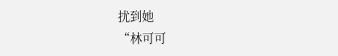扰到她
“林可可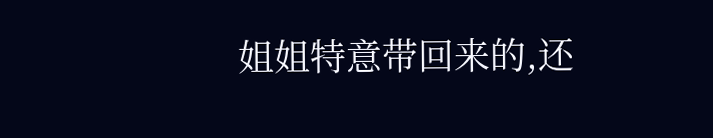姐姐特意带回来的,还